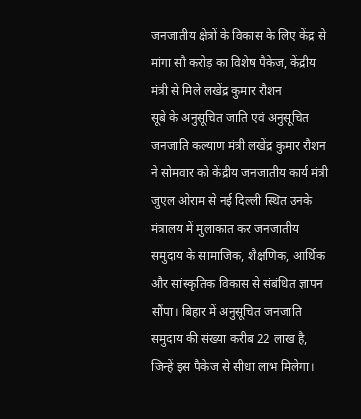जनजातीय क्षेत्रों के विकास के लिए केंद्र से मांगा सौ करोड़ का विशेष पैकेज, केंद्रीय मंत्री से मिले लखेंद्र कुमार रौशन
सूबे के अनुसूचित जाति एवं अनुसूचित जनजाति कल्याण मंत्री लखेंद्र कुमार रौशन ने सोमवार को केंद्रीय जनजातीय कार्य मंत्री जुएल ओराम से नई दिल्ली स्थित उनके मंत्रालय में मुलाकात कर जनजातीय समुदाय के सामाजिक, शैक्षणिक, आर्थिक और सांस्कृतिक विकास से संबंधित ज्ञापन सौंपा। बिहार में अनुसूचित जनजाति समुदाय की संख्या करीब 22 लाख है, जिन्हें इस पैकेज से सीधा लाभ मिलेगा।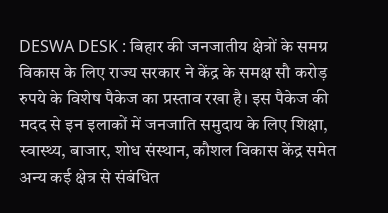DESWA DESK : बिहार की जनजातीय क्षेत्रों के समग्र विकास के लिए राज्य सरकार ने केंद्र के समक्ष सौ करोड़ रुपये के विशेष पैकेज का प्रस्ताव रखा है। इस पैकेज की मदद से इन इलाकों में जनजाति समुदाय के लिए शिक्षा, स्वास्थ्य, बाजार, शोध संस्थान, कौशल विकास केंद्र समेत अन्य कई क्षेत्र से संबंधित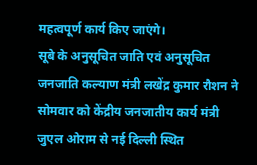महत्वपूर्ण कार्य किए जाएंगे।
सूबे के अनुसूचित जाति एवं अनुसूचित जनजाति कल्याण मंत्री लखेंद्र कुमार रौशन ने सोमवार को केंद्रीय जनजातीय कार्य मंत्री जुएल ओराम से नई दिल्ली स्थित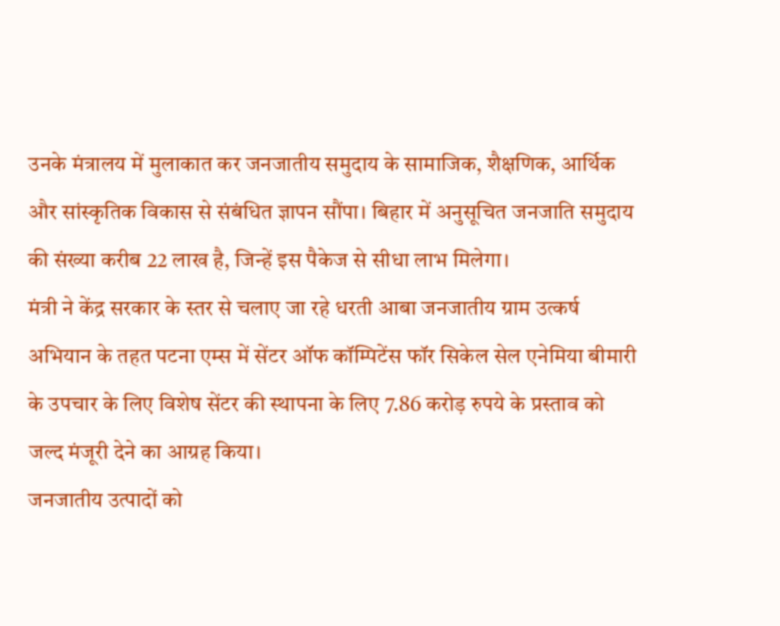उनके मंत्रालय में मुलाकात कर जनजातीय समुदाय के सामाजिक, शैक्षणिक, आर्थिक और सांस्कृतिक विकास से संबंधित ज्ञापन सौंपा। बिहार में अनुसूचित जनजाति समुदाय की संख्या करीब 22 लाख है, जिन्हें इस पैकेज से सीधा लाभ मिलेगा।
मंत्री ने केंद्र सरकार के स्तर से चलाए जा रहे धरती आबा जनजातीय ग्राम उत्कर्ष अभियान के तहत पटना एम्स में सेंटर ऑफ कॉम्पिटेंस फॉर सिकेल सेल एनेमिया बीमारी के उपचार के लिए विशेष सेंटर की स्थापना के लिए 7.86 करोड़ रुपये के प्रस्ताव को जल्द मंजूरी देने का आग्रह किया।
जनजातीय उत्पादों को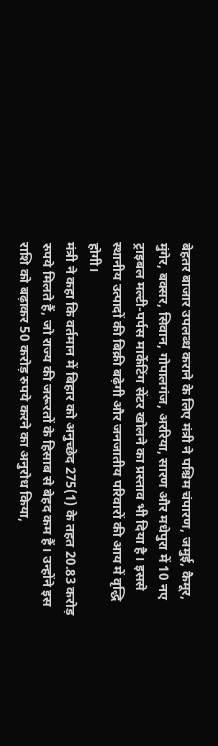बेहतर बाजार उपलब्ध कराने के लिए मंत्री ने पश्चिम चंपारण, जमुई, कैमूर, मुंगेर, बक्सर, सिवान, गोपालगंज, अररिया, सारण और मधेपुरा में 10 नए ट्राइबल मल्टी-पर्पस मार्केटिंग सेंटर खोलने का प्रस्ताव भी दिया है। इससे स्थानीय उत्पादों की बिक्री बढ़ेगी और जनजातीय परिवारों की आय में वृद्धि होगी।
मंत्री ने कहा कि वर्तमान में बिहार को अनुच्छेद 275(1) के तहत 20.83 करोड़ रुपये मिलते हैं, जो राज्य की जरूरतों के हिसाब से बेहद कम हैं। उन्होंने इस राशि को बढ़ाकर 50 करोड़ रुपये करने का अनुरोध किया,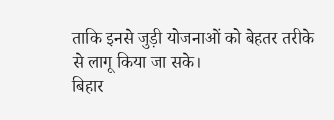ताकि इनसे जुड़ी योजनाओं को बेहतर तरीके से लागू किया जा सके।
बिहार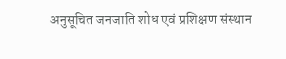अनुसूचित जनजाति शोध एवं प्रशिक्षण संस्थान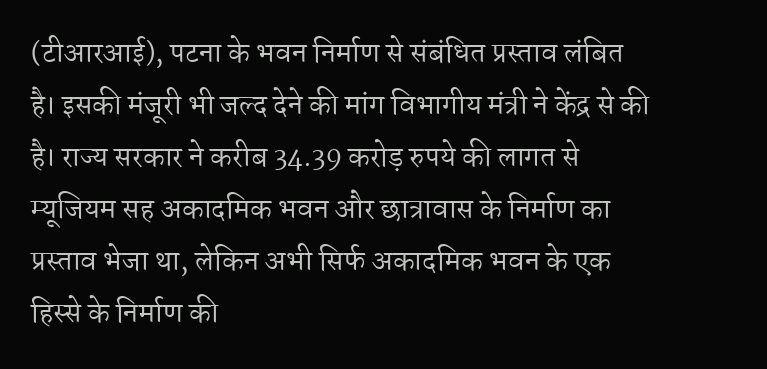(टीआरआई), पटना के भवन निर्माण से संबंधित प्रस्ताव लंबित है। इसकी मंजूरी भी जल्द देने की मांग विभागीय मंत्री ने केंद्र से की है। राज्य सरकार ने करीब 34.39 करोड़ रुपये की लागत से म्यूजियम सह अकादमिक भवन और छात्रावास के निर्माण का प्रस्ताव भेजा था, लेकिन अभी सिर्फ अकादमिक भवन के एक हिस्से के निर्माण की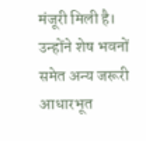मंजूरी मिली है। उन्होंने शेष भवनों समेत अन्य जरूरी आधारभूत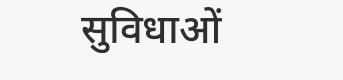सुविधाओं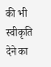की भी स्वीकृति देने का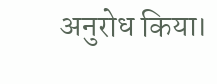अनुरोध किया।